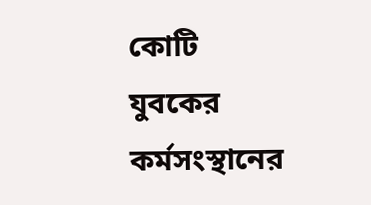কোটি যুবকের কর্মসংস্থানের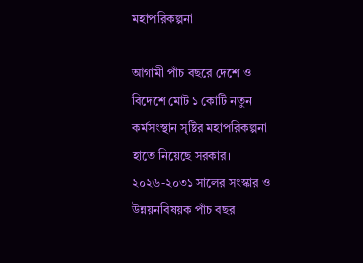মহাপরিকল্পনা

আগামী পাঁচ বছরে দেশে ও বিদেশে মোট ১ কোটি নতুন কর্মসংস্থান সৃষ্টির মহাপরিকল্পনা হাতে নিয়েছে সরকার। ২০২৬-২০৩১ সালের সংস্কার ও উন্নয়নবিষয়ক পাঁচ বছর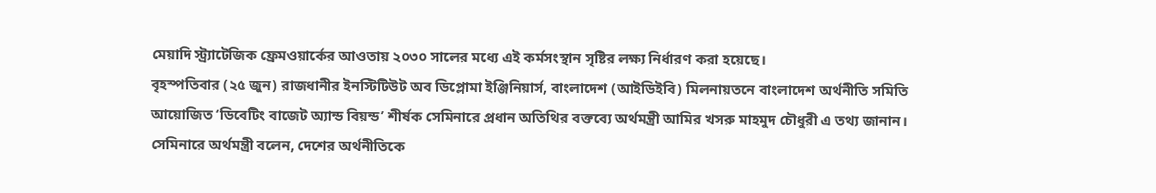মেয়াদি স্ট্র্যাটেজিক ফ্রেমওয়ার্কের আওতায় ২০৩০ সালের মধ্যে এই কর্মসংস্থান সৃষ্টির লক্ষ্য নির্ধারণ করা হয়েছে।
বৃহস্পতিবার (২৫ জুন) রাজধানীর ইনস্টিটিউট অব ডিপ্লোমা ইঞ্জিনিয়ার্স, বাংলাদেশ (আইডিইবি) মিলনায়তনে বাংলাদেশ অর্থনীতি সমিতি আয়োজিত ‘ডিবেটিং বাজেট অ্যান্ড বিয়ন্ড’ শীর্ষক সেমিনারে প্রধান অতিথির বক্তব্যে অর্থমন্ত্রী আমির খসরু মাহমুদ চৌধুরী এ তথ্য জানান।
সেমিনারে অর্থমন্ত্রী বলেন, দেশের অর্থনীতিকে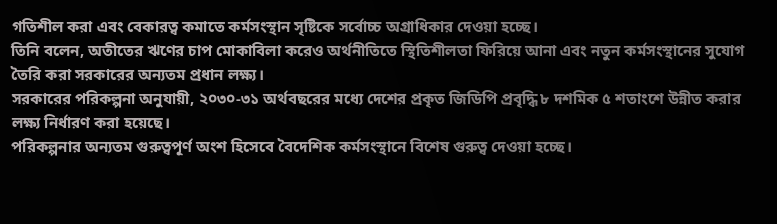গতিশীল করা এবং বেকারত্ব কমাতে কর্মসংস্থান সৃষ্টিকে সর্বোচ্চ অগ্রাধিকার দেওয়া হচ্ছে।
তিনি বলেন, অতীতের ঋণের চাপ মোকাবিলা করেও অর্থনীতিতে স্থিতিশীলতা ফিরিয়ে আনা এবং নতুন কর্মসংস্থানের সুযোগ তৈরি করা সরকারের অন্যতম প্রধান লক্ষ্য।
সরকারের পরিকল্পনা অনুযায়ী, ২০৩০-৩১ অর্থবছরের মধ্যে দেশের প্রকৃত জিডিপি প্রবৃদ্ধি ৮ দশমিক ৫ শতাংশে উন্নীত করার লক্ষ্য নির্ধারণ করা হয়েছে।
পরিকল্পনার অন্যতম গুরুত্বপূর্ণ অংশ হিসেবে বৈদেশিক কর্মসংস্থানে বিশেষ গুরুত্ব দেওয়া হচ্ছে।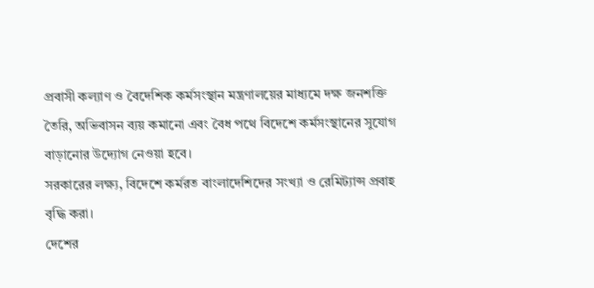প্রবাসী কল্যাণ ও বৈদেশিক কর্মসংস্থান মন্ত্রণালয়ের মাধ্যমে দক্ষ জনশক্তি তৈরি, অভিবাসন ব্যয় কমানো এবং বৈধ পথে বিদেশে কর্মসংস্থানের সুযোগ বাড়ানোর উদ্যোগ নেওয়া হবে।
সরকারের লক্ষ্য, বিদেশে কর্মরত বাংলাদেশিদের সংখ্যা ও রেমিট্যান্স প্রবাহ বৃদ্ধি করা।
দেশের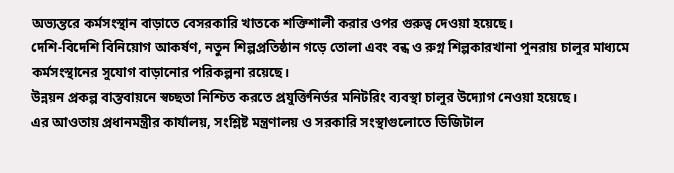অভ্যন্তরে কর্মসংস্থান বাড়াতে বেসরকারি খাতকে শক্তিশালী করার ওপর গুরুত্ব দেওয়া হয়েছে।
দেশি-বিদেশি বিনিয়োগ আকর্ষণ, নতুন শিল্পপ্রতিষ্ঠান গড়ে তোলা এবং বন্ধ ও রুগ্ন শিল্পকারখানা পুনরায় চালুর মাধ্যমে কর্মসংস্থানের সুযোগ বাড়ানোর পরিকল্পনা রয়েছে।
উন্নয়ন প্রকল্প বাস্তবায়নে স্বচ্ছতা নিশ্চিত করতে প্রযুক্তিনির্ভর মনিটরিং ব্যবস্থা চালুর উদ্যোগ নেওয়া হয়েছে।
এর আওতায় প্রধানমন্ত্রীর কার্যালয়, সংশ্লিষ্ট মন্ত্রণালয় ও সরকারি সংস্থাগুলোতে ডিজিটাল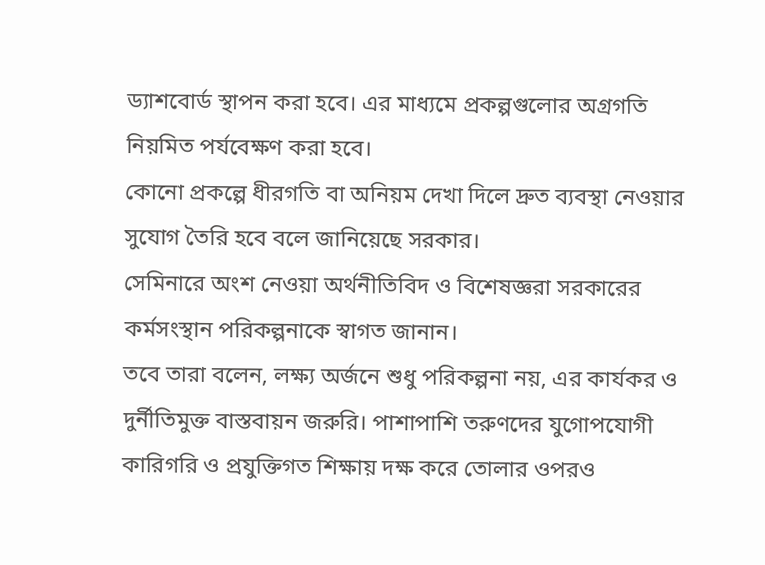ড্যাশবোর্ড স্থাপন করা হবে। এর মাধ্যমে প্রকল্পগুলোর অগ্রগতি নিয়মিত পর্যবেক্ষণ করা হবে।
কোনো প্রকল্পে ধীরগতি বা অনিয়ম দেখা দিলে দ্রুত ব্যবস্থা নেওয়ার সুযোগ তৈরি হবে বলে জানিয়েছে সরকার।
সেমিনারে অংশ নেওয়া অর্থনীতিবিদ ও বিশেষজ্ঞরা সরকারের কর্মসংস্থান পরিকল্পনাকে স্বাগত জানান।
তবে তারা বলেন, লক্ষ্য অর্জনে শুধু পরিকল্পনা নয়, এর কার্যকর ও দুর্নীতিমুক্ত বাস্তবায়ন জরুরি। পাশাপাশি তরুণদের যুগোপযোগী কারিগরি ও প্রযুক্তিগত শিক্ষায় দক্ষ করে তোলার ওপরও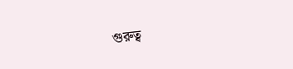গুরুত্ব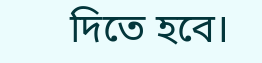দিতে হবে।